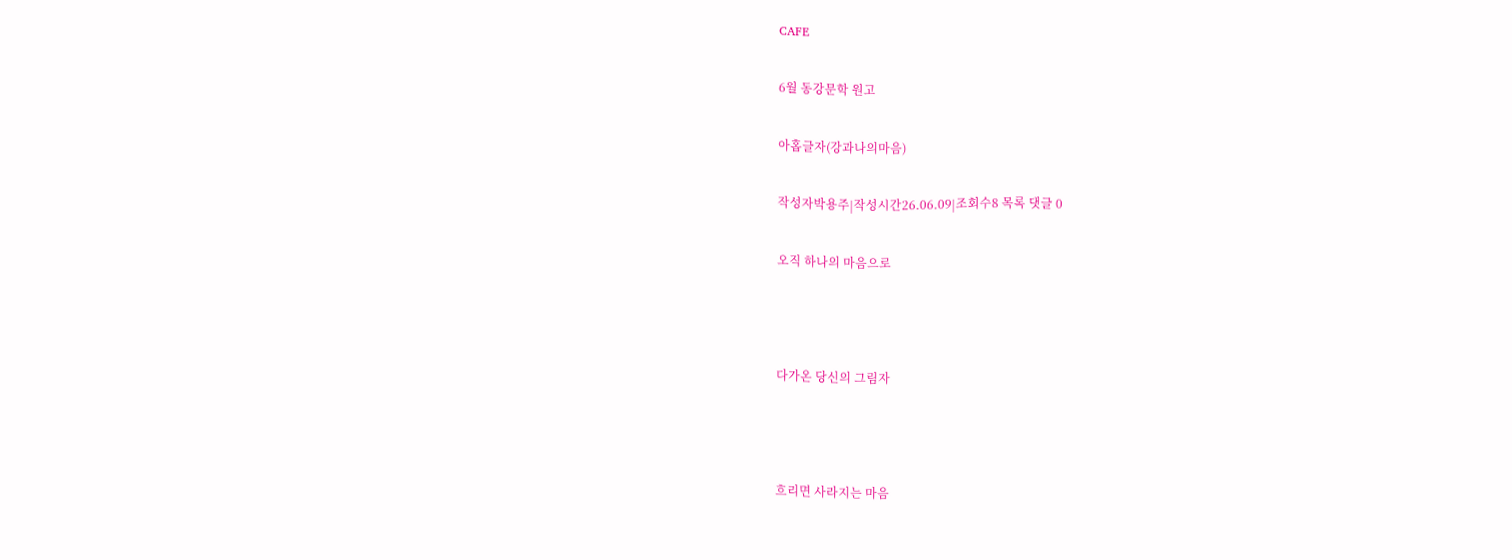CAFE

6월 동강문학 원고

아홉글자(강과나의마음)

작성자박용주|작성시간26.06.09|조회수8 목록 댓글 0

오직 하나의 마음으로



다가온 당신의 그림자



흐리면 사라지는 마음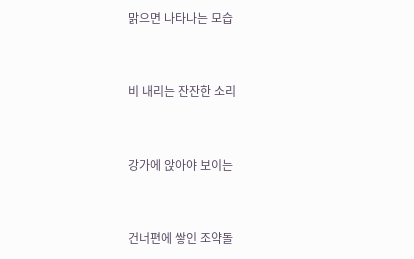맑으면 나타나는 모습



비 내리는 잔잔한 소리



강가에 앉아야 보이는



건너편에 쌓인 조약돌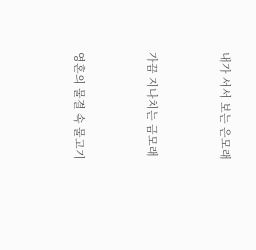내가 서서 보는 은모래



가끔 지나치는 금모래



영혼의 물결 속 물고기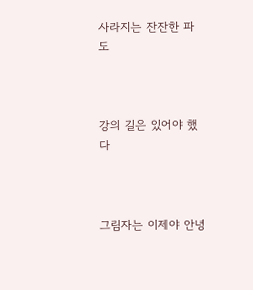사라지는 잔잔한 파도



강의 길은 있어야 했다



그림자는 이제야 안녕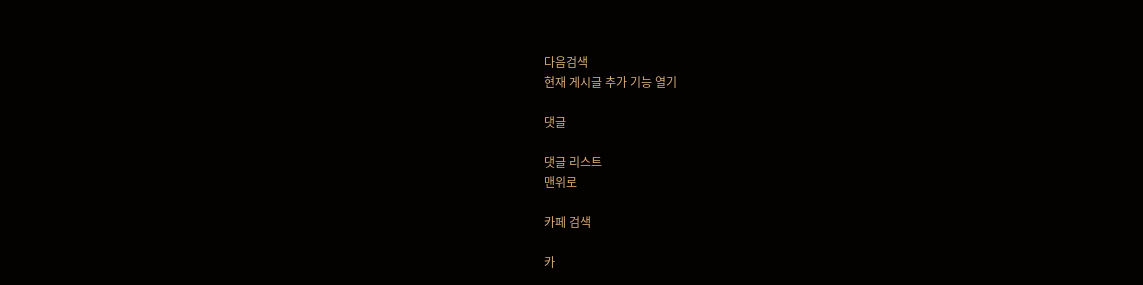다음검색
현재 게시글 추가 기능 열기

댓글

댓글 리스트
맨위로

카페 검색

카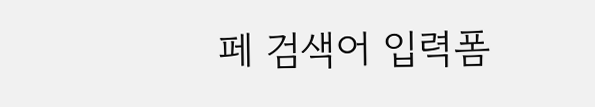페 검색어 입력폼